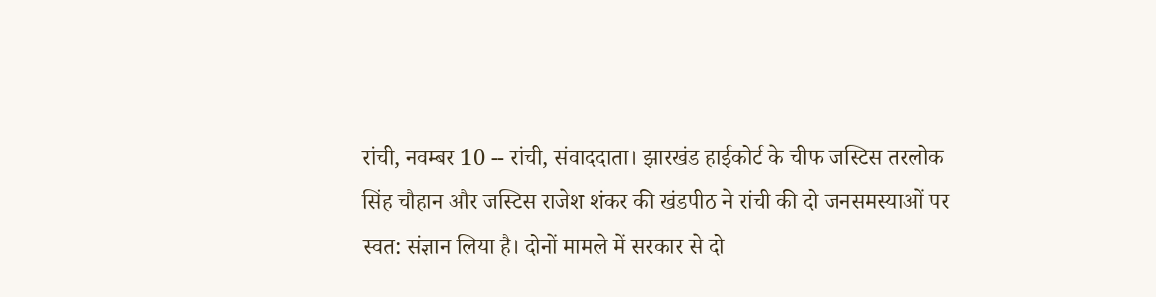रांची, नवम्बर 10 -- रांची, संवाददाता। झारखंड हाईकोर्ट के चीफ जस्टिस तरलोक सिंह चौहान और जस्टिस राजेश शंकर की खंडपीठ ने रांची की दो जनसमस्याओं पर स्वत: संज्ञान लिया है। दोनों मामले में सरकार से दो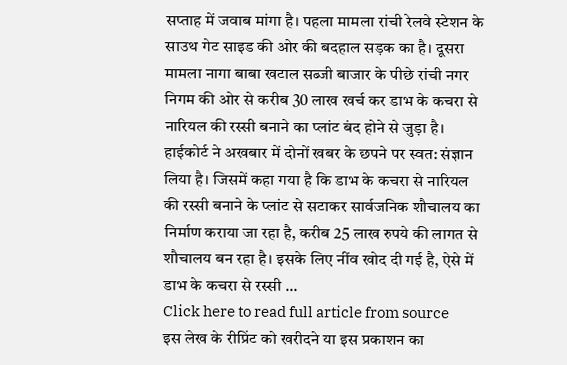सप्ताह में जवाब मांगा है। पहला मामला रांची रेलवे स्टेशन के साउथ गेट साइड की ओर की बदहाल सड़क का है। दूसरा मामला नागा बाबा खटाल सब्जी बाजार के पीछे रांची नगर निगम की ओर से करीब 30 लाख खर्च कर डाभ के कचरा से नारियल की रस्सी बनाने का प्लांट बंद होने से जुड़ा है। हाईकोर्ट ने अखबार में दोनों खबर के छपने पर स्वत: संज्ञान लिया है। जिसमें कहा गया है कि डाभ के कचरा से नारियल की रस्सी बनाने के प्लांट से सटाकर सार्वजनिक शौचालय का निर्माण कराया जा रहा है, करीब 25 लाख रुपये की लागत से शौचालय बन रहा है। इसके लिए नींव खोद दी गई है, ऐसे में डाभ के कचरा से रस्सी ...
Click here to read full article from source
इस लेख के रीप्रिंट को खरीदने या इस प्रकाशन का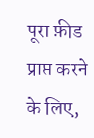पूरा फ़ीड प्राप्त करने के लिए,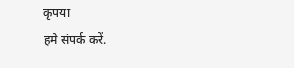कृपया
हमे संपर्क करें.